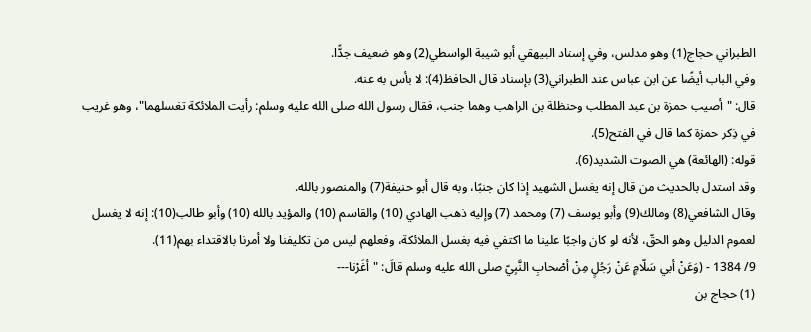الطبراني حجاج(1) وهو مدلس، وفي إسناد البيهقي أبو شيبة الواسطي(2) وهو ضعيف جدًّا.
وفي الباب أيضًا عن ابن عباس عند الطبراني(3) بإسناد قال الحافظ(4): لا بأس به عنه.
قال: "أصيب حمزة بن عبد المطلب وحنظلة بن الراهب وهما جنب، فقال رسول الله صلى الله عليه وسلم: رأيت الملائكة تغسلهما"، وهو غريب في ذِكر حمزة كما قال في الفتح(5).
قوله: (الهائعة) هي الصوت الشديد(6).
وقد استدل بالحديث من قال إنه يغسل الشهيد إذا كان جنبًا، وبه قال أبو حنيفة(7) والمنصور بالله.
وقال الشافعي(8) ومالك(9) وأبو يوسف (7) ومحمد (7) وإليه ذهب الهادي (10) والقاسم (10) والمؤيد بالله (10) وأبو طالب(10): إنه لا يغسل لعموم الدليل وهو الحقّ، لأنه لو كان واجبًا علينا ما اكتفي فيه بغسل الملائكة، وفعلهم ليس من تكليفنا ولا أمرنا بالاقتداء بهم(11).
9/ 1384 - (وَعَنْ أبي سَلّامٍ عَنْ رَجُلٍ مِنْ أصْحابِ النَّبِيّ صلى الله عليه وسلم قالَ: "أغَرْنا---
(1) حجاج بن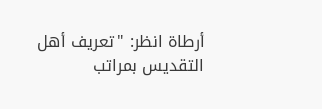أرطاة انظر: "تعريف أهل التقديس بمراتب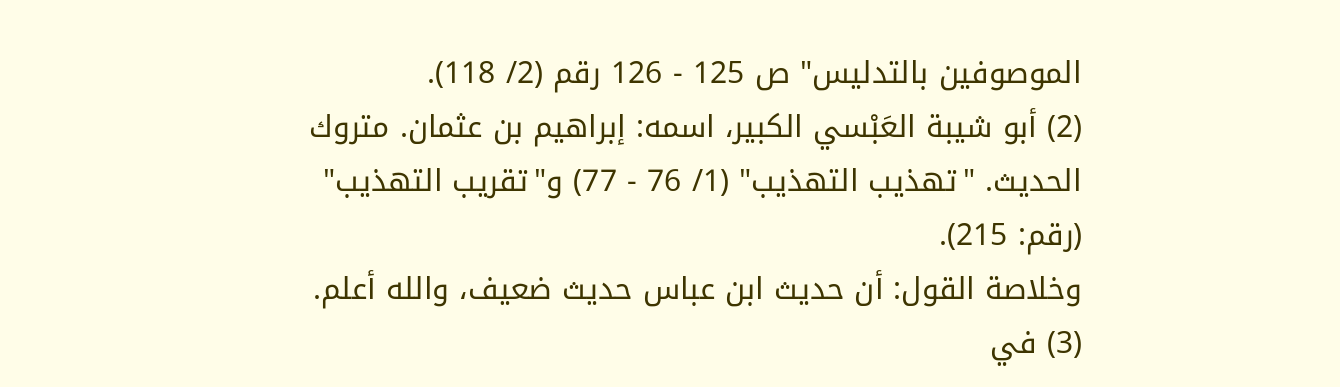الموصوفين بالتدليس" ص 125 - 126 رقم (2/ 118).
(2) أبو شيبة العَبْسي الكبير، اسمه: إبراهيم بن عثمان. متروك الحديث. "تهذيب التهذيب" (1/ 76 - 77) و"تقريب التهذيب" (رقم: 215).
وخلاصة القول: أن حديث ابن عباس حديث ضعيف، والله أعلم.
(3) في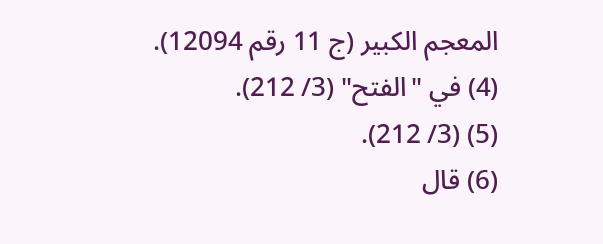المعجم الكبير (ج 11 رقم 12094).
(4) في "الفتح" (3/ 212).
(5) (3/ 212).
(6) قال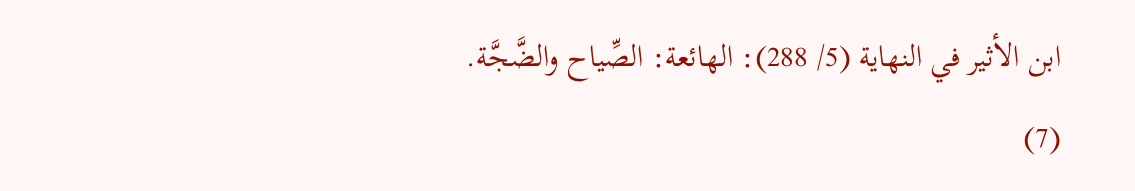ابن الأثير في النهاية (5/ 288): الهائعة: الصِّياح والضَّجَّة.
(7)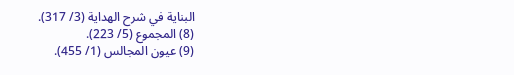البناية في شرح الهداية (3/ 317).
(8) المجموع (5/ 223).
(9) عيون المجالس (1/ 455).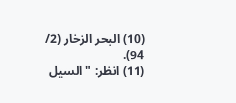(10) البحر الزخار (2/ 94).
(11) انظر: "السيل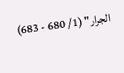الجرار" (1/ 680 - 683)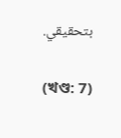بتحقيقي.

(খণ্ড: 7)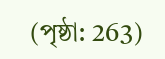(পৃষ্ঠা: 263)